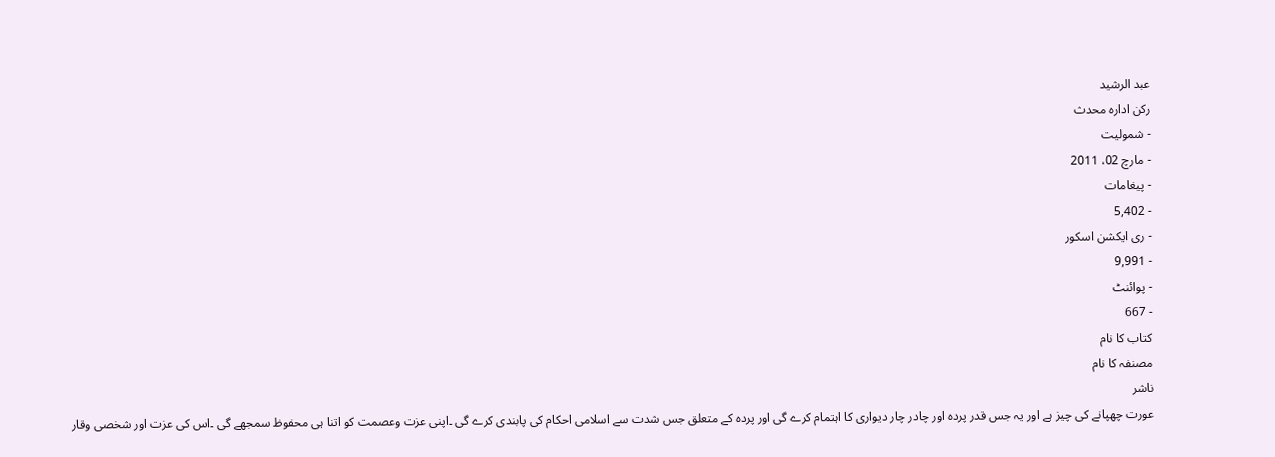عبد الرشید
رکن ادارہ محدث
- شمولیت
- مارچ 02، 2011
- پیغامات
- 5,402
- ری ایکشن اسکور
- 9,991
- پوائنٹ
- 667
کتاب کا نام
مصنفہ کا نام
ناشر
عورت چھپانے کی چیز ہے اور یہ جس قدر پردہ اور چادر چار دیواری کا اہتمام کرے گی اور پردہ کے متعلق جس شدت سے اسلامی احکام کی پابندی کرے گی ۔اپنی عزت وعصمت کو اتنا ہی محفوظ سمجھے گی ۔اس کی عزت اور شخصی وقار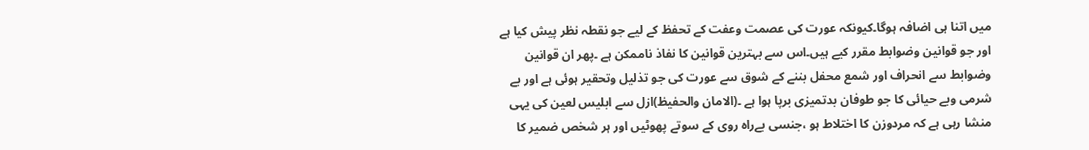میں اتنا ہی اضافہ ہوگا۔کیونکہ عورت کی عصمت وعفت کے تحفظ کے لیے جو نقطہ نظر پیش کیا ہے اور جو قوانین وضوابط مقرر کیے ہیں۔اس سے بہترین قوانین کا نفاذ ناممکن ہے ۔پھر ان قوانین وضوابط سے انحراف اور شمع محفل بننے کے شوق سے عورت کی جو تذلیل وتحقیر ہوئی ہے اور بے شرمی وبے حیائی کا جو طوفان بدتمیزی برپا ہوا ہے ۔(الامان والحفیظ)ازل سے ابلیس لعین کی یہی منشا رہی ہے کہ مردوزن کا اختلاط ہو ،جنسی بےراہ روی کے سوتے پھوٹیں اور ہر شخص ضمیر کا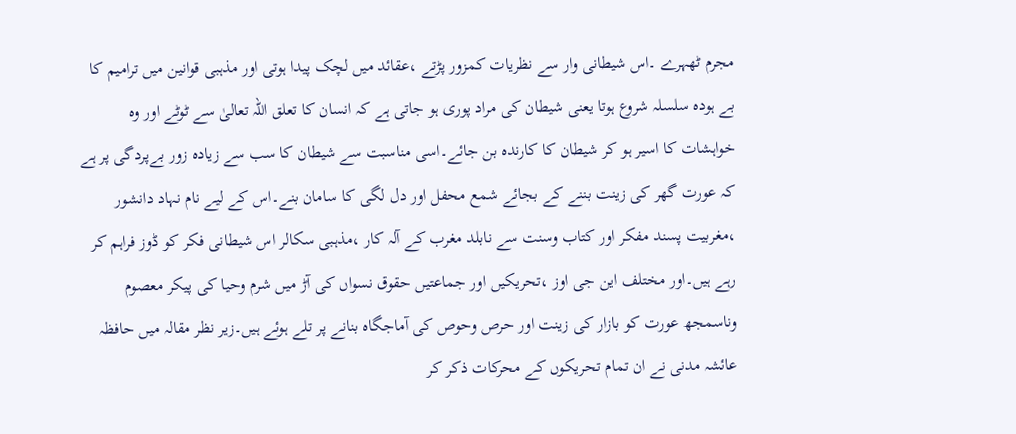مجرم ٹھہرے ۔اس شیطانی وار سے نظریات کمزور پڑتے ،عقائد میں لچک پیدا ہوتی اور مذہبی قوانین میں ترامیم کا بے ہودہ سلسلہ شروع ہوتا یعنی شیطان کی مراد پوری ہو جاتی ہے کہ انسان کا تعلق اللہ تعالیٰ سے ٹوٹے اور وہ خواہشات کا اسیر ہو کر شیطان کا کارندہ بن جائے۔اسی مناسبت سے شیطان کا سب سے زیادہ زور بےپردگی پر ہے کہ عورت گھر کی زینت بننے کے بجائے شمع محفل اور دل لگی کا سامان بنے۔اس کے لیے نام نہاد دانشور ،مغربیت پسند مفکر اور کتاب وسنت سے نابلد مغرب کے آلہ کار ،مذہبی سکالر اس شیطانی فکر کو ڈوز فراہم کر رہے ہیں۔اور مختلف این جی اوز ،تحریکیں اور جماعتیں حقوق نسواں کی آڑ میں شرم وحیا کی پیکر معصوم وناسمجھ عورت کو بازار کی زینت اور حرص وحوص کی آماجگاہ بنانے پر تلے ہوئے ہیں۔زیر نظر مقالہ میں حافظہ عائشہ مدنی نے ان تمام تحریکوں کے محرکات ذکر کر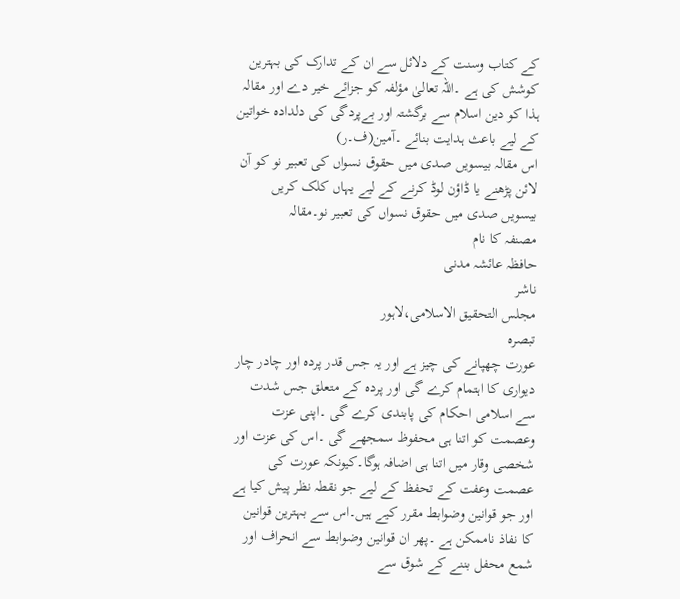کے کتاب وسنت کے دلائل سے ان کے تدارک کی بہترین کوشش کی ہے ۔اللہ تعالیٰ مؤلفہ کو جزائے خیر دے اور مقالہ ہذا کو دین اسلام سے برگشتہ اور بےپردگی کی دلدادہ خواتین کے لیے باعث ہدایت بنائے ۔آمین(ف۔ر)
اس مقالہ بیسویں صدی میں حقوق نسواں کی تعبیر نو کو آن لائن پڑھنے یا ڈاؤن لوڈ کرنے کے لیے یہاں کلک کریں
بیسویں صدی میں حقوق نسواں کی تعبیر نو۔مقالہ
مصنفہ کا نام
حافظہ عائشہ مدنی
ناشر
مجلس التحقیق الاسلامی،لاہور
تبصرہ
عورت چھپانے کی چیز ہے اور یہ جس قدر پردہ اور چادر چار دیواری کا اہتمام کرے گی اور پردہ کے متعلق جس شدت سے اسلامی احکام کی پابندی کرے گی ۔اپنی عزت وعصمت کو اتنا ہی محفوظ سمجھے گی ۔اس کی عزت اور شخصی وقار میں اتنا ہی اضافہ ہوگا۔کیونکہ عورت کی عصمت وعفت کے تحفظ کے لیے جو نقطہ نظر پیش کیا ہے اور جو قوانین وضوابط مقرر کیے ہیں۔اس سے بہترین قوانین کا نفاذ ناممکن ہے ۔پھر ان قوانین وضوابط سے انحراف اور شمع محفل بننے کے شوق سے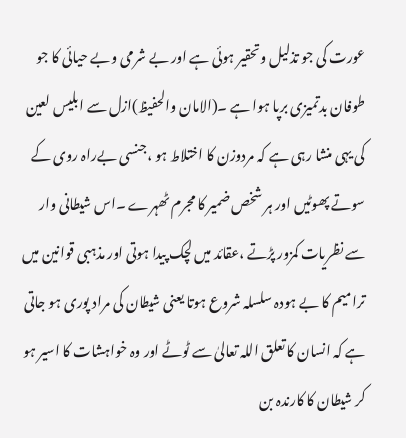عورت کی جو تذلیل وتحقیر ہوئی ہے اور بے شرمی وبے حیائی کا جو طوفان بدتمیزی برپا ہوا ہے ۔(الامان والحفیظ)ازل سے ابلیس لعین کی یہی منشا رہی ہے کہ مردوزن کا اختلاط ہو ،جنسی بےراہ روی کے سوتے پھوٹیں اور ہر شخص ضمیر کا مجرم ٹھہرے ۔اس شیطانی وار سے نظریات کمزور پڑتے ،عقائد میں لچک پیدا ہوتی اور مذہبی قوانین میں ترامیم کا بے ہودہ سلسلہ شروع ہوتا یعنی شیطان کی مراد پوری ہو جاتی ہے کہ انسان کا تعلق اللہ تعالیٰ سے ٹوٹے اور وہ خواہشات کا اسیر ہو کر شیطان کا کارندہ بن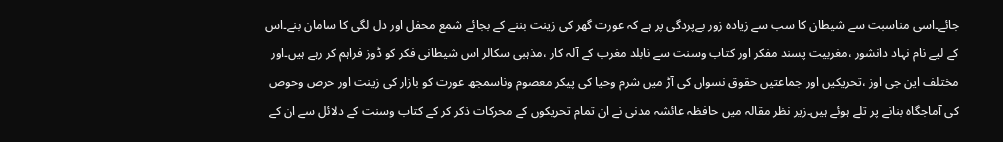جائے۔اسی مناسبت سے شیطان کا سب سے زیادہ زور بےپردگی پر ہے کہ عورت گھر کی زینت بننے کے بجائے شمع محفل اور دل لگی کا سامان بنے۔اس کے لیے نام نہاد دانشور ،مغربیت پسند مفکر اور کتاب وسنت سے نابلد مغرب کے آلہ کار ،مذہبی سکالر اس شیطانی فکر کو ڈوز فراہم کر رہے ہیں۔اور مختلف این جی اوز ،تحریکیں اور جماعتیں حقوق نسواں کی آڑ میں شرم وحیا کی پیکر معصوم وناسمجھ عورت کو بازار کی زینت اور حرص وحوص کی آماجگاہ بنانے پر تلے ہوئے ہیں۔زیر نظر مقالہ میں حافظہ عائشہ مدنی نے ان تمام تحریکوں کے محرکات ذکر کر کے کتاب وسنت کے دلائل سے ان کے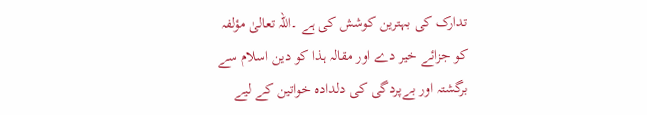تدارک کی بہترین کوشش کی ہے ۔اللہ تعالیٰ مؤلفہ کو جزائے خیر دے اور مقالہ ہذا کو دین اسلام سے برگشتہ اور بےپردگی کی دلدادہ خواتین کے لیے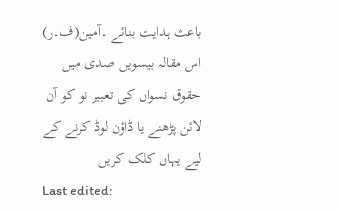باعث ہدایت بنائے ۔آمین(ف۔ر)
اس مقالہ بیسویں صدی میں حقوق نسواں کی تعبیر نو کو آن لائن پڑھنے یا ڈاؤن لوڈ کرنے کے لیے یہاں کلک کریں
Last edited: